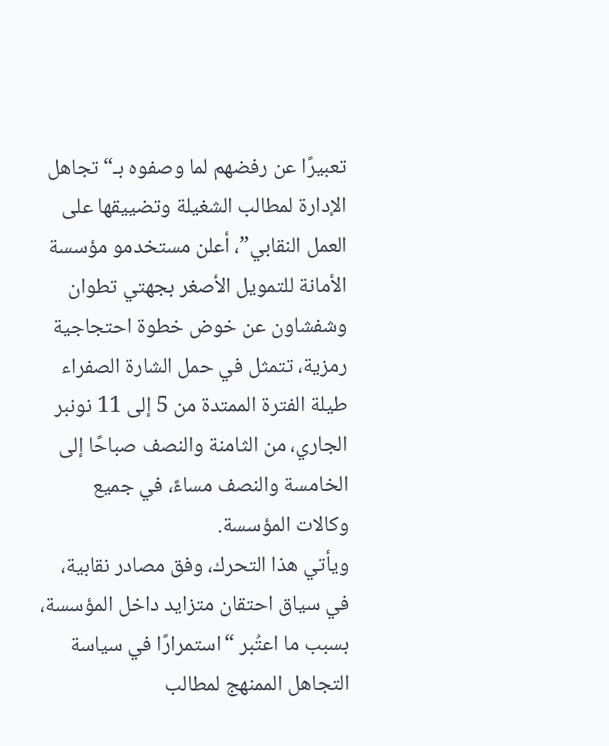تعبيرًا عن رفضهم لما وصفوه بـ“تجاهل الإدارة لمطالب الشغيلة وتضييقها على العمل النقابي”، أعلن مستخدمو مؤسسة الأمانة للتمويل الأصغر بجهتي تطوان وشفشاون عن خوض خطوة احتجاجية رمزية، تتمثل في حمل الشارة الصفراء طيلة الفترة الممتدة من 5 إلى 11 نونبر الجاري، من الثامنة والنصف صباحًا إلى الخامسة والنصف مساءً، في جميع وكالات المؤسسة.
ويأتي هذا التحرك، وفق مصادر نقابية، في سياق احتقان متزايد داخل المؤسسة، بسبب ما اعتُبر “استمرارًا في سياسة التجاهل الممنهج لمطالب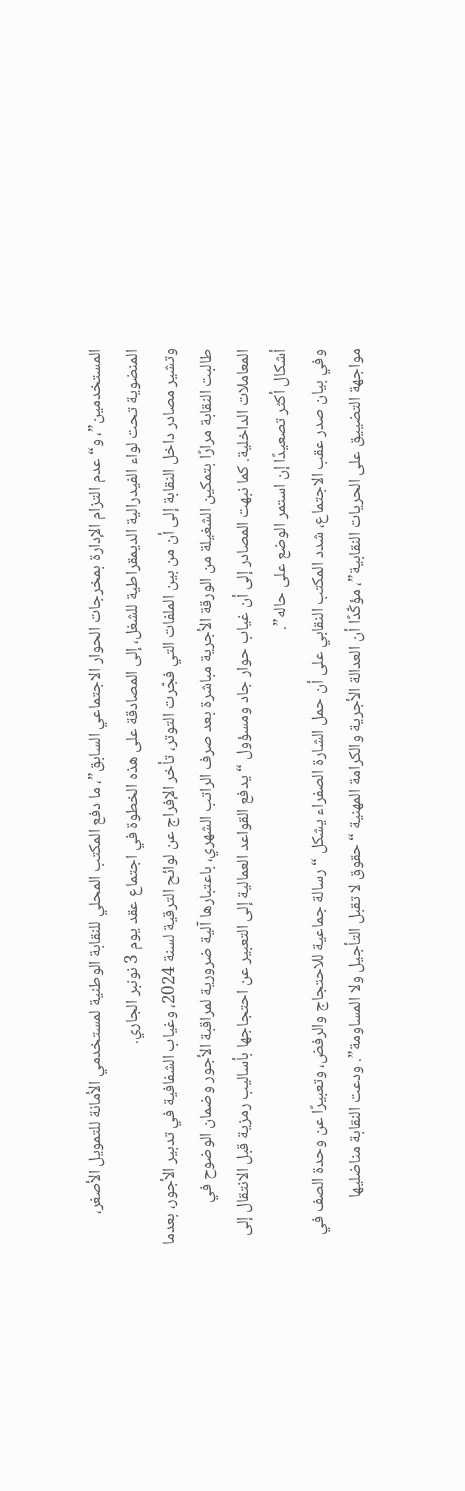المستخدمين”، و“عدم التزام الإدارة بمخرجات الحوار الاجتماعي السابق”، ما دفع المكتب المحلي للنقابة الوطنية لمستخدمي الأمانة للتمويل الأصغر، المنضوية تحت لواء الفيدرالية الديمقراطية للشغل، إلى المصادقة على هذه الخطوة في اجتماع عقد يوم 3 نونبر الجاري.
وتشير مصادر داخل النقابة إلى أن من بين الملفات التي فجّرت التوتر، تأخر الإفراج عن لوائح الترقية لسنة 2024، وغياب الشفافية في تدبير الأجور، بعدما طالبت النقابة مرارًا بتمكين الشغيلة من الورقة الأجرية مباشرة بعد صرف الراتب الشهري، باعتبارها آلية ضرورية لمراقبة الأجور وضمان الوضوح في المعاملات الداخلية. كما نبهت المصادر إلى أن غياب حوار جاد ومسؤول “يدفع القواعد العمالية إلى التعبير عن احتجاجها بأساليب رمزية قبل الانتقال إلى أشكال أكثر تصعيدًا إن استمر الوضع على حاله”.
وفي بيان صدر عقب الاجتماع، شدد المكتب النقابي على أن حمل الشارة الصفراء يشكل “رسالة جماعية للاحتجاج والرفض، وتعبيرًا عن وحدة الصف في مواجهة التضييق على الحريات النقابية”، مؤكّدًا أن العدالة الأجرية والكرامة المهنية “حقوق لا تقبل التأجيل ولا المساومة”. ودعت النقابة مناضليها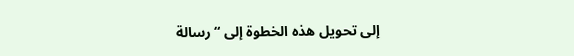إلى تحويل هذه الخطوة إلى “رسالة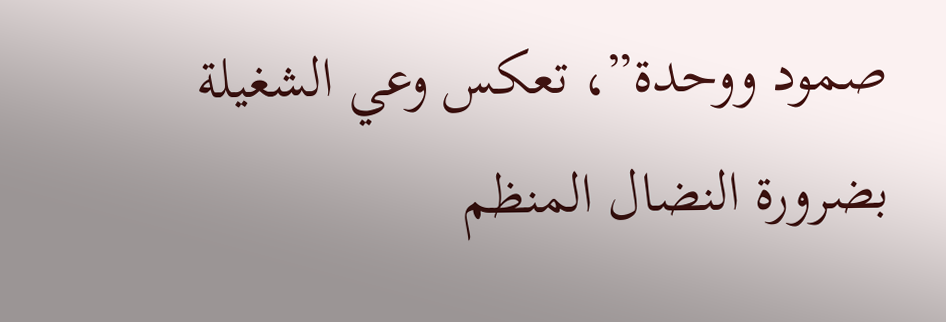صمود ووحدة”، تعكس وعي الشغيلة بضرورة النضال المنظم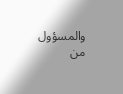والمسؤول من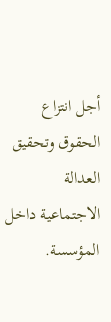أجل انتزاع الحقوق وتحقيق العدالة الاجتماعية داخل المؤسسة.